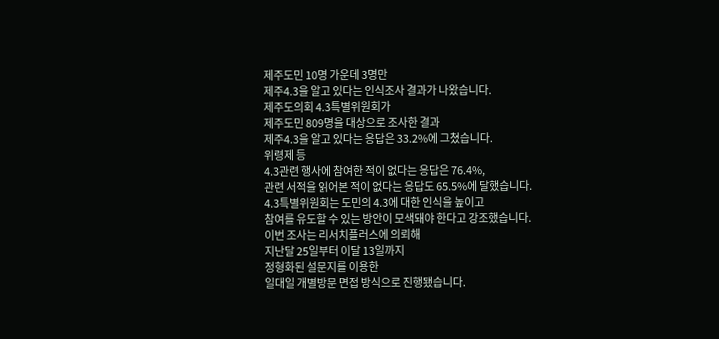제주도민 10명 가운데 3명만
제주4.3을 알고 있다는 인식조사 결과가 나왔습니다.
제주도의회 4.3특별위원회가
제주도민 809명을 대상으로 조사한 결과
제주4.3을 알고 있다는 응답은 33.2%에 그쳤습니다.
위령제 등
4.3관련 행사에 참여한 적이 없다는 응답은 76.4%,
관련 서적을 읽어본 적이 없다는 응답도 65.5%에 달했습니다.
4.3특별위원회는 도민의 4.3에 대한 인식을 높이고
참여를 유도할 수 있는 방안이 모색돼야 한다고 강조했습니다.
이번 조사는 리서치플러스에 의뢰해
지난달 25일부터 이달 13일까지
정형화된 설문지를 이용한
일대일 개별방문 면접 방식으로 진행됐습니다.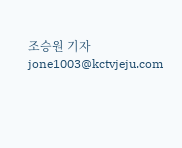조승원 기자
jone1003@kctvjeju.com